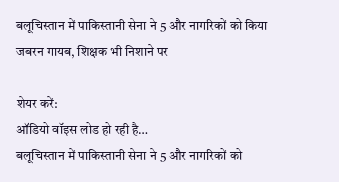बलूचिस्तान में पाकिस्तानी सेना ने 5 और नागरिकों को किया जबरन गायब, शिक्षक भी निशाने पर

शेयर करें:
ऑडियो वॉइस लोड हो रही है…
बलूचिस्तान में पाकिस्तानी सेना ने 5 और नागरिकों को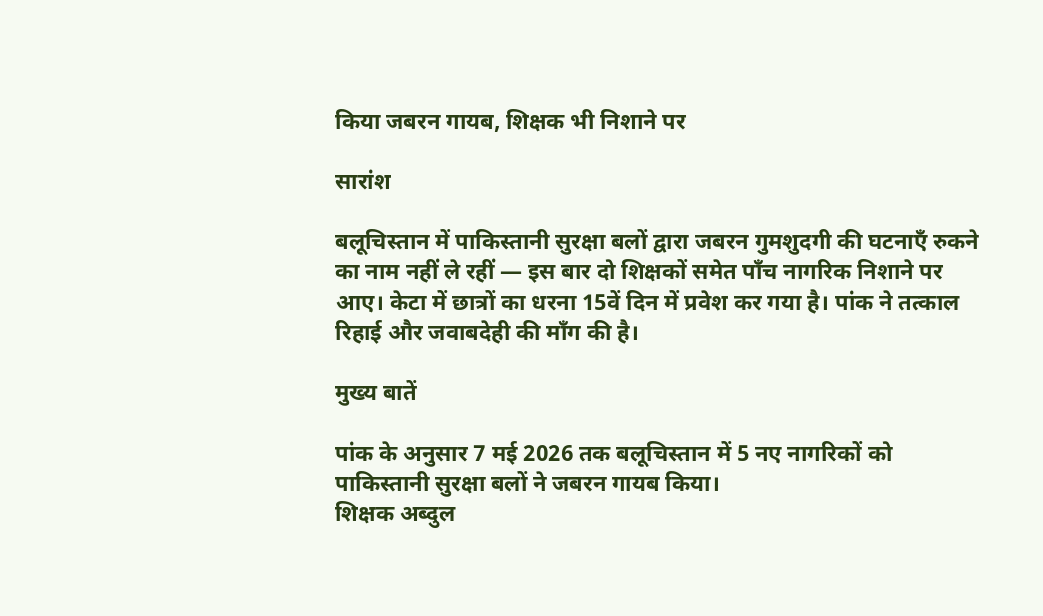किया जबरन गायब, शिक्षक भी निशाने पर

सारांश

बलूचिस्तान में पाकिस्तानी सुरक्षा बलों द्वारा जबरन गुमशुदगी की घटनाएँ रुकने का नाम नहीं ले रहीं — इस बार दो शिक्षकों समेत पाँच नागरिक निशाने पर आए। केटा में छात्रों का धरना 15वें दिन में प्रवेश कर गया है। पांक ने तत्काल रिहाई और जवाबदेही की माँग की है।

मुख्य बातें

पांक के अनुसार 7 मई 2026 तक बलूचिस्तान में 5 नए नागरिकों को पाकिस्तानी सुरक्षा बलों ने जबरन गायब किया।
शिक्षक अब्दुल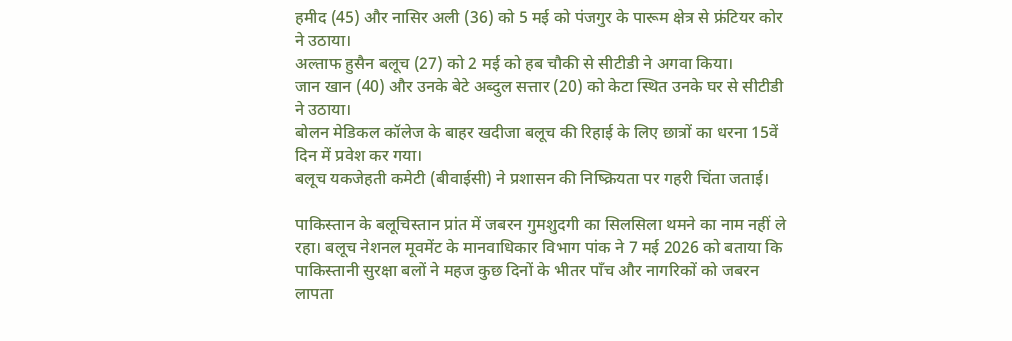हमीद (45) और नासिर अली (36) को 5 मई को पंजगुर के पारूम क्षेत्र से फ्रंटियर कोर ने उठाया।
अल्ताफ हुसैन बलूच (27) को 2 मई को हब चौकी से सीटीडी ने अगवा किया।
जान खान (40) और उनके बेटे अब्दुल सत्तार (20) को केटा स्थित उनके घर से सीटीडी ने उठाया।
बोलन मेडिकल कॉलेज के बाहर खदीजा बलूच की रिहाई के लिए छात्रों का धरना 15वें दिन में प्रवेश कर गया।
बलूच यकजेहती कमेटी (बीवाईसी) ने प्रशासन की निष्क्रियता पर गहरी चिंता जताई।

पाकिस्तान के बलूचिस्तान प्रांत में जबरन गुमशुदगी का सिलसिला थमने का नाम नहीं ले रहा। बलूच नेशनल मूवमेंट के मानवाधिकार विभाग पांक ने 7 मई 2026 को बताया कि पाकिस्तानी सुरक्षा बलों ने महज कुछ दिनों के भीतर पाँच और नागरिकों को जबरन लापता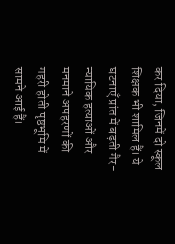कर दिया, जिनमें दो स्कूल शिक्षक भी शामिल हैं। ये घटनाएँ प्रांत में बढ़ती गैर-न्यायिक हत्याओं और मनमाने अपहरणों की गहरी होती पृष्ठभूमि में सामने आई हैं।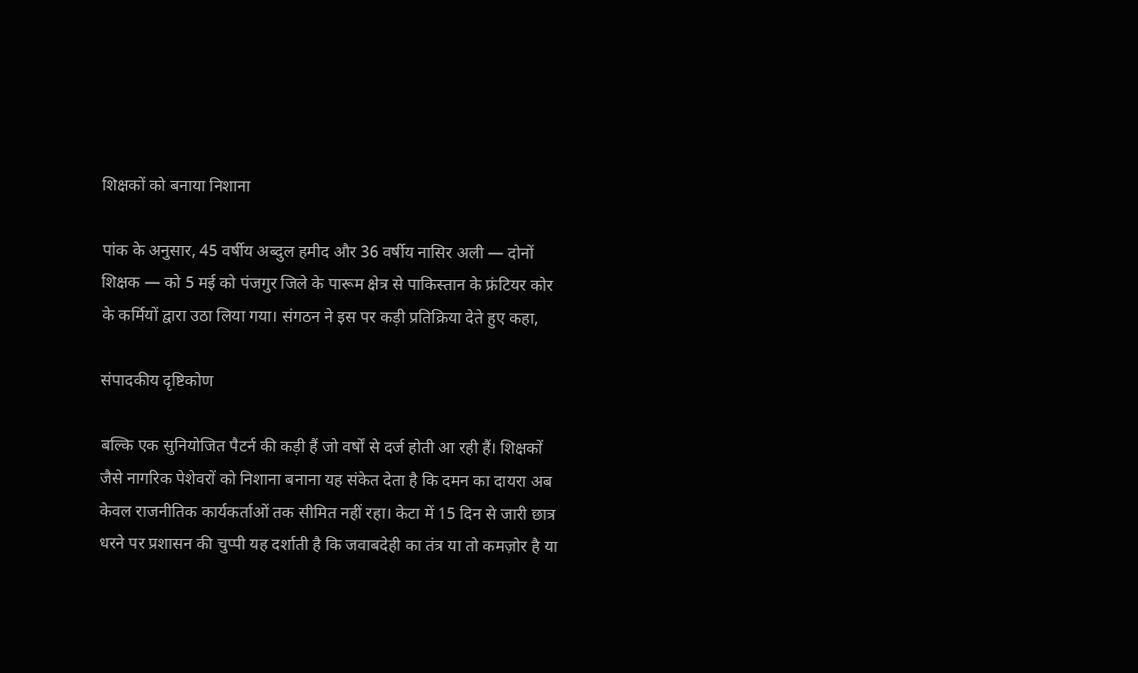शिक्षकों को बनाया निशाना

पांक के अनुसार, 45 वर्षीय अब्दुल हमीद और 36 वर्षीय नासिर अली — दोनों शिक्षक — को 5 मई को पंजगुर जिले के पारूम क्षेत्र से पाकिस्तान के फ्रंटियर कोर के कर्मियों द्वारा उठा लिया गया। संगठन ने इस पर कड़ी प्रतिक्रिया देते हुए कहा,

संपादकीय दृष्टिकोण

बल्कि एक सुनियोजित पैटर्न की कड़ी हैं जो वर्षों से दर्ज होती आ रही हैं। शिक्षकों जैसे नागरिक पेशेवरों को निशाना बनाना यह संकेत देता है कि दमन का दायरा अब केवल राजनीतिक कार्यकर्ताओं तक सीमित नहीं रहा। केटा में 15 दिन से जारी छात्र धरने पर प्रशासन की चुप्पी यह दर्शाती है कि जवाबदेही का तंत्र या तो कमज़ोर है या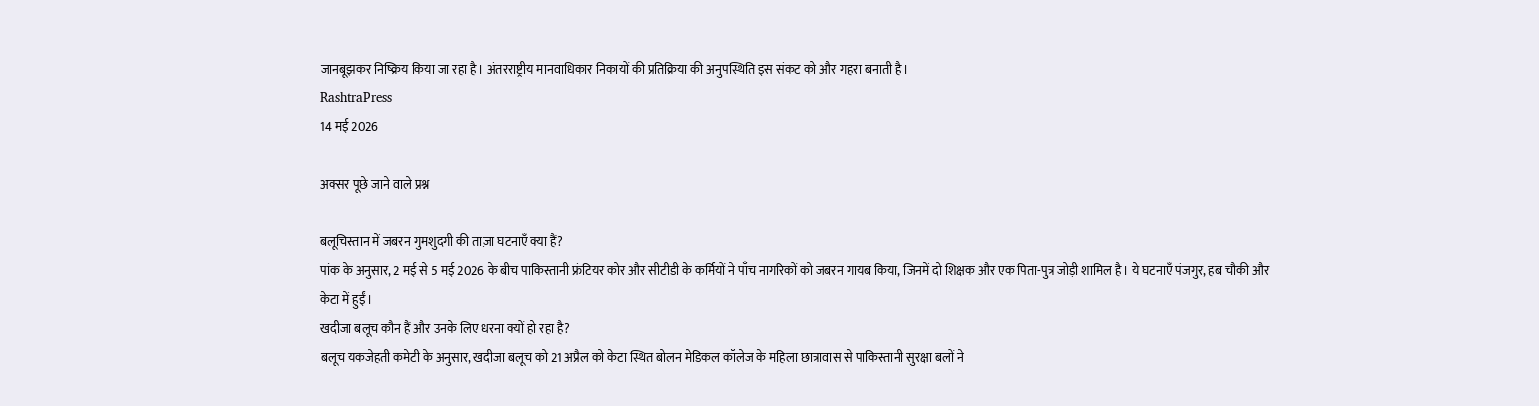जानबूझकर निष्क्रिय किया जा रहा है। अंतरराष्ट्रीय मानवाधिकार निकायों की प्रतिक्रिया की अनुपस्थिति इस संकट को और गहरा बनाती है।
RashtraPress
14 मई 2026

अक्सर पूछे जाने वाले प्रश्न

बलूचिस्तान में जबरन गुमशुदगी की ताज़ा घटनाएँ क्या हैं?
पांक के अनुसार, 2 मई से 5 मई 2026 के बीच पाकिस्तानी फ्रंटियर कोर और सीटीडी के कर्मियों ने पाँच नागरिकों को जबरन गायब किया, जिनमें दो शिक्षक और एक पिता-पुत्र जोड़ी शामिल है। ये घटनाएँ पंजगुर, हब चौकी और केटा में हुईं।
खदीजा बलूच कौन हैं और उनके लिए धरना क्यों हो रहा है?
बलूच यकजेहती कमेटी के अनुसार, खदीजा बलूच को 21 अप्रैल को केटा स्थित बोलन मेडिकल कॉलेज के महिला छात्रावास से पाकिस्तानी सुरक्षा बलों ने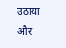उठाया और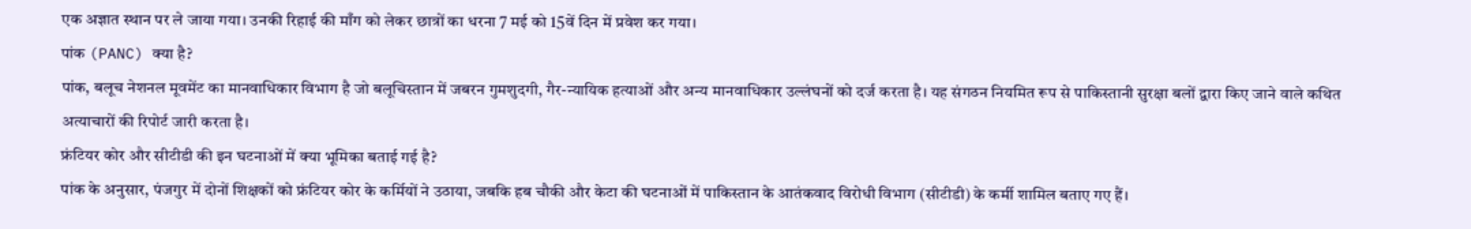एक अज्ञात स्थान पर ले जाया गया। उनकी रिहाई की माँग को लेकर छात्रों का धरना 7 मई को 15वें दिन में प्रवेश कर गया।
पांक (PANC) क्या है?
पांक, बलूच नेशनल मूवमेंट का मानवाधिकार विभाग है जो बलूचिस्तान में जबरन गुमशुदगी, गैर-न्यायिक हत्याओं और अन्य मानवाधिकार उल्लंघनों को दर्ज करता है। यह संगठन नियमित रूप से पाकिस्तानी सुरक्षा बलों द्वारा किए जाने वाले कथित अत्याचारों की रिपोर्ट जारी करता है।
फ्रंटियर कोर और सीटीडी की इन घटनाओं में क्या भूमिका बताई गई है?
पांक के अनुसार, पंजगुर में दोनों शिक्षकों को फ्रंटियर कोर के कर्मियों ने उठाया, जबकि हब चौकी और केटा की घटनाओं में पाकिस्तान के आतंकवाद विरोधी विभाग (सीटीडी) के कर्मी शामिल बताए गए हैं।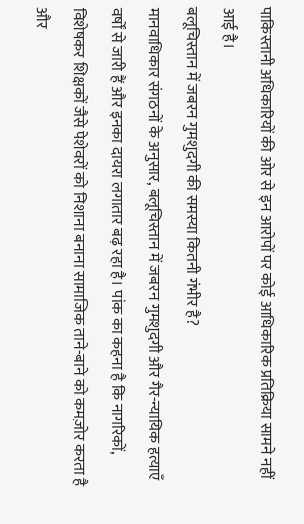पाकिस्तानी अधिकारियों की ओर से इन आरोपों पर कोई आधिकारिक प्रतिक्रिया सामने नहीं आई है।
बलूचिस्तान में जबरन गुमशुदगी की समस्या कितनी गंभीर है?
मानवाधिकार संगठनों के अनुसार, बलूचिस्तान में जबरन गुमशुदगी और गैर-न्यायिक हत्याएँ वर्षों से जारी हैं और इनका दायरा लगातार बढ़ रहा है। पांक का कहना है कि नागरिकों, विशेषकर शिक्षकों जैसे पेशेवरों को निशाना बनाना सामाजिक ताने-बाने को कमज़ोर करता है और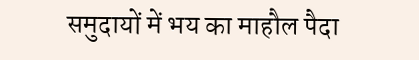समुदायों में भय का माहौल पैदा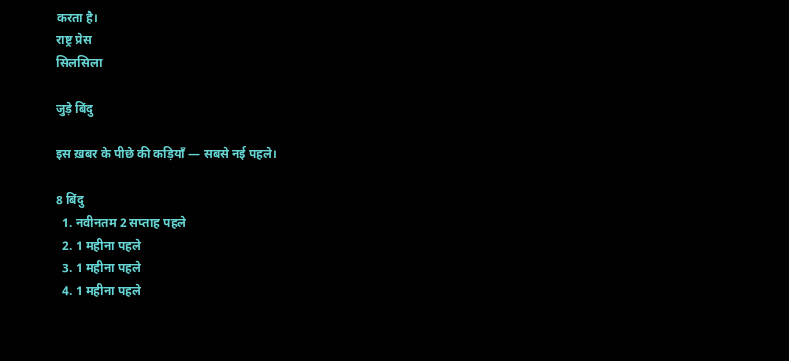करता है।
राष्ट्र प्रेस
सिलसिला

जुड़े बिंदु

इस ख़बर के पीछे की कड़ियाँ — सबसे नई पहले।

8 बिंदु
  1. नवीनतम 2 सप्ताह पहले
  2. 1 महीना पहले
  3. 1 महीना पहले
  4. 1 महीना पहले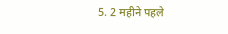5. 2 महीने पहले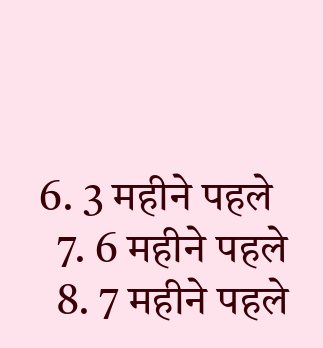6. 3 महीने पहले
  7. 6 महीने पहले
  8. 7 महीने पहले